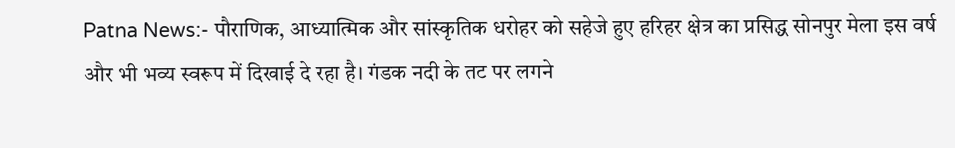Patna News:- पौराणिक, आध्यात्मिक और सांस्कृतिक धरोहर को सहेजे हुए हरिहर क्षेत्र का प्रसिद्ध सोनपुर मेला इस वर्ष और भी भव्य स्वरूप में दिखाई दे रहा है। गंडक नदी के तट पर लगने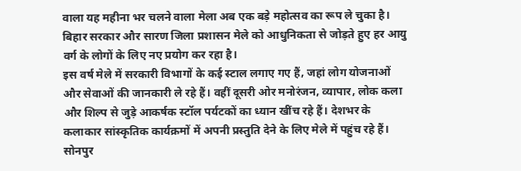वाला यह महीना भर चलने वाला मेला अब एक बड़े महोत्सव का रूप ले चुका है। बिहार सरकार और सारण जिला प्रशासन मेले को आधुनिकता से जोड़ते हुए हर आयु वर्ग के लोगों के लिए नए प्रयोग कर रहा है।
इस वर्ष मेले में सरकारी विभागों के कई स्टाल लगाए गए हैं, जहां लोग योजनाओं और सेवाओं की जानकारी ले रहे हैं। वहीं दूसरी ओर मनोरंजन, व्यापार, लोक कला और शिल्प से जुड़े आकर्षक स्टॉल पर्यटकों का ध्यान खींच रहे हैं। देशभर के कलाकार सांस्कृतिक कार्यक्रमों में अपनी प्रस्तुति देने के लिए मेले में पहुंच रहे हैं।
सोनपुर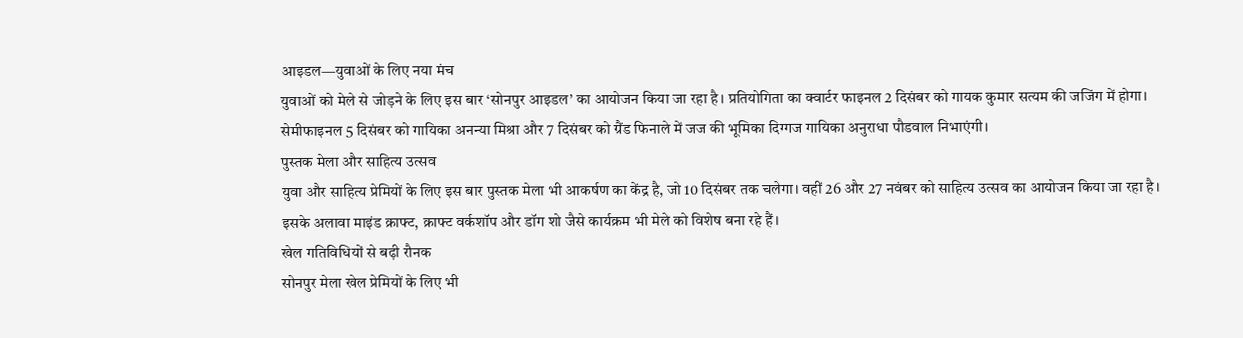आइडल—युवाओं के लिए नया मंच
युवाओं को मेले से जोड़ने के लिए इस बार ‘सोनपुर आइडल’ का आयोजन किया जा रहा है। प्रतियोगिता का क्वार्टर फाइनल 2 दिसंबर को गायक कुमार सत्यम की जजिंग में होगा। सेमीफाइनल 5 दिसंबर को गायिका अनन्या मिश्रा और 7 दिसंबर को ग्रैंड फिनाले में जज की भूमिका दिग्गज गायिका अनुराधा पौडवाल निभाएंगी।
पुस्तक मेला और साहित्य उत्सव
युवा और साहित्य प्रेमियों के लिए इस बार पुस्तक मेला भी आकर्षण का केंद्र है, जो 10 दिसंबर तक चलेगा। वहीं 26 और 27 नवंबर को साहित्य उत्सव का आयोजन किया जा रहा है। इसके अलावा माइंड क्राफ्ट, क्राफ्ट वर्कशॉप और डॉग शो जैसे कार्यक्रम भी मेले को विशेष बना रहे हैं।
खेल गतिविधियों से बढ़ी रौनक
सोनपुर मेला खेल प्रेमियों के लिए भी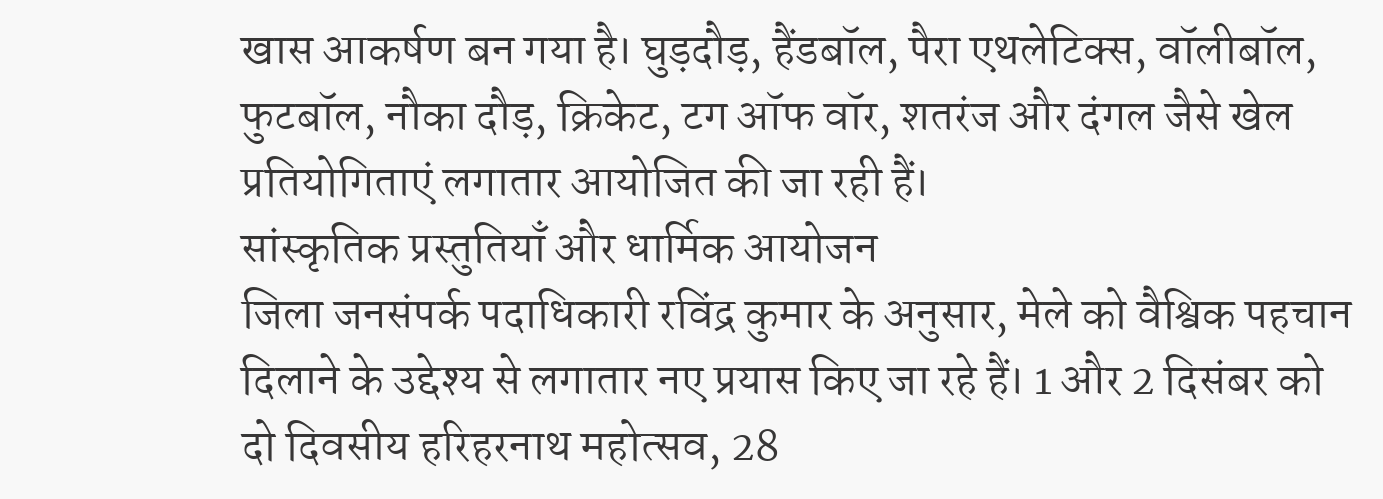खास आकर्षण बन गया है। घुड़दौड़, हैंडबॉल, पैरा एथलेटिक्स, वॉलीबॉल, फुटबॉल, नौका दौड़, क्रिकेट, टग ऑफ वॉर, शतरंज और दंगल जैसे खेल प्रतियोगिताएं लगातार आयोजित की जा रही हैं।
सांस्कृतिक प्रस्तुतियाँ और धार्मिक आयोजन
जिला जनसंपर्क पदाधिकारी रविंद्र कुमार के अनुसार, मेले को वैश्विक पहचान दिलाने के उद्देश्य से लगातार नए प्रयास किए जा रहे हैं। 1 और 2 दिसंबर को दो दिवसीय हरिहरनाथ महोत्सव, 28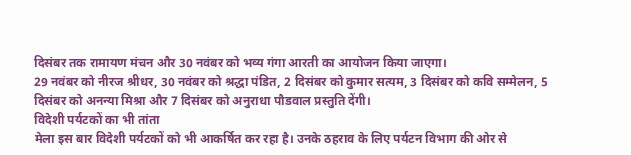दिसंबर तक रामायण मंचन और 30 नवंबर को भव्य गंगा आरती का आयोजन किया जाएगा।
29 नवंबर को नीरज श्रीधर, 30 नवंबर को श्रद्धा पंडित, 2 दिसंबर को कुमार सत्यम, 3 दिसंबर को कवि सम्मेलन, 5 दिसंबर को अनन्या मिश्रा और 7 दिसंबर को अनुराधा पौडवाल प्रस्तुति देंगी।
विदेशी पर्यटकों का भी तांता
मेला इस बार विदेशी पर्यटकों को भी आकर्षित कर रहा है। उनके ठहराव के लिए पर्यटन विभाग की ओर से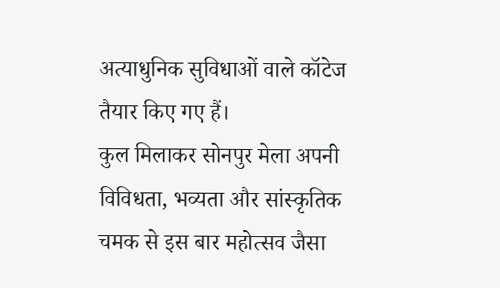अत्याधुनिक सुविधाओं वाले कॉटेज तैयार किए गए हैं।
कुल मिलाकर सोनपुर मेला अपनी विविधता, भव्यता और सांस्कृतिक चमक से इस बार महोत्सव जैसा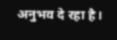अनुभव दे रहा है।